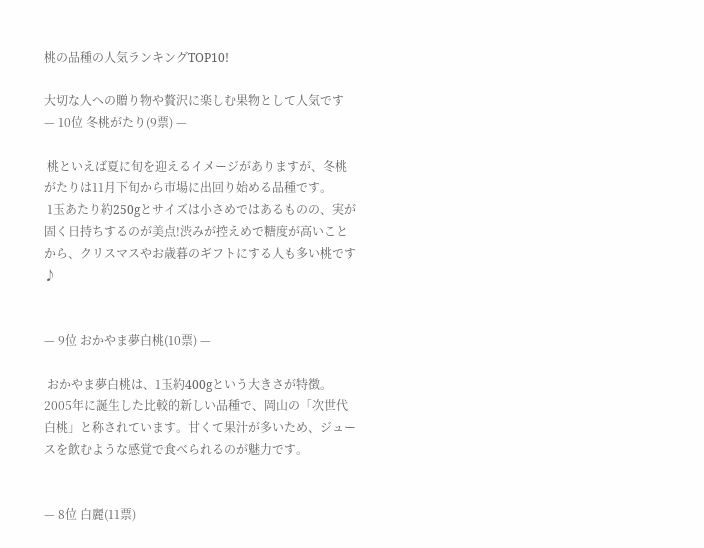桃の品種の人気ランキングTOP10!

大切な人への贈り物や贅沢に楽しむ果物として人気です
— 10位 冬桃がたり(9票) —

 桃といえば夏に旬を迎えるイメージがありますが、冬桃がたりは11月下旬から市場に出回り始める品種です。
 1玉あたり約250gとサイズは小さめではあるものの、実が固く日持ちするのが美点!渋みが控えめで糖度が高いことから、クリスマスやお歳暮のギフトにする人も多い桃です♪


— 9位 おかやま夢白桃(10票) —

 おかやま夢白桃は、1玉約400gという大きさが特徴。2005年に誕生した比較的新しい品種で、岡山の「次世代白桃」と称されています。甘くて果汁が多いため、ジュースを飲むような感覚で食べられるのが魅力です。


— 8位 白麗(11票)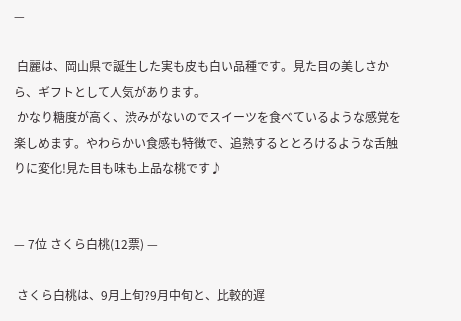—

 白麗は、岡山県で誕生した実も皮も白い品種です。見た目の美しさから、ギフトとして人気があります。
 かなり糖度が高く、渋みがないのでスイーツを食べているような感覚を楽しめます。やわらかい食感も特徴で、追熟するととろけるような舌触りに変化!見た目も味も上品な桃です♪


— 7位 さくら白桃(12票) —

 さくら白桃は、9月上旬?9月中旬と、比較的遅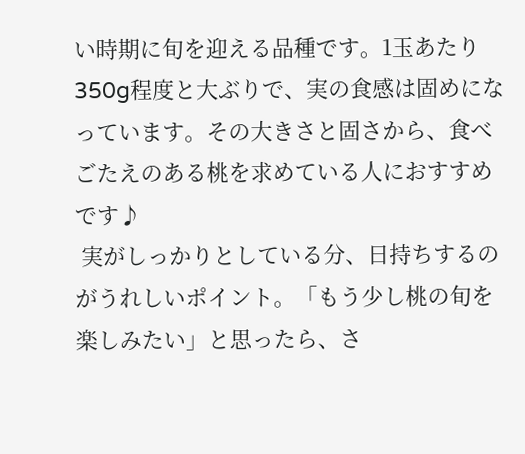い時期に旬を迎える品種です。1玉あたり350g程度と大ぶりで、実の食感は固めになっています。その大きさと固さから、食べごたえのある桃を求めている人におすすめです♪
 実がしっかりとしている分、日持ちするのがうれしいポイント。「もう少し桃の旬を楽しみたい」と思ったら、さ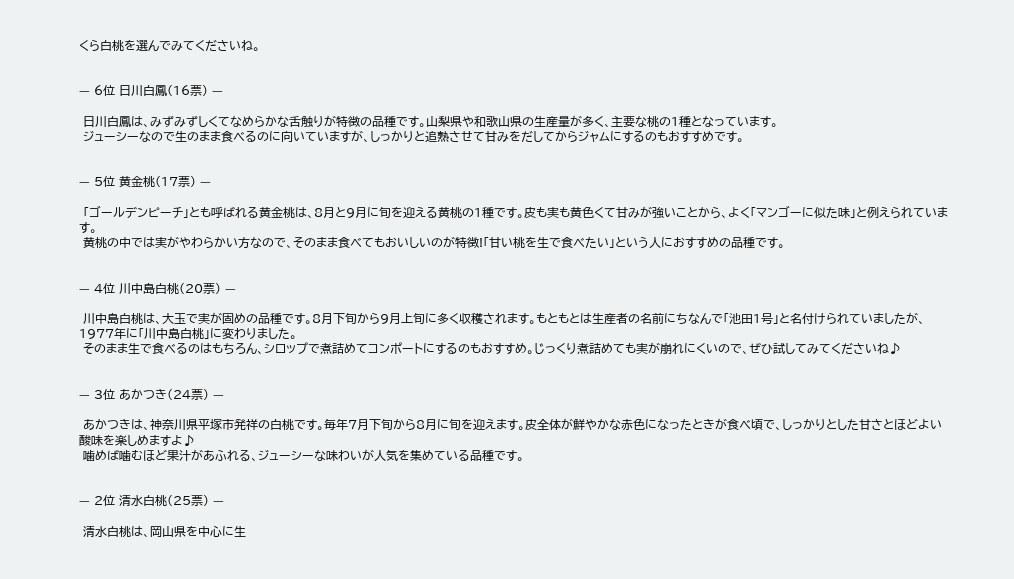くら白桃を選んでみてくださいね。


— 6位 日川白鳳(16票) —

 日川白鳳は、みずみずしくてなめらかな舌触りが特徴の品種です。山梨県や和歌山県の生産量が多く、主要な桃の1種となっています。
 ジューシーなので生のまま食べるのに向いていますが、しっかりと追熟させて甘みをだしてからジャムにするのもおすすめです。


— 5位 黄金桃(17票) —

 「ゴールデンピーチ」とも呼ばれる黄金桃は、8月と9月に旬を迎える黄桃の1種です。皮も実も黄色くて甘みが強いことから、よく「マンゴーに似た味」と例えられています。
 黄桃の中では実がやわらかい方なので、そのまま食べてもおいしいのが特徴!「甘い桃を生で食べたい」という人におすすめの品種です。


— 4位 川中島白桃(20票) —

 川中島白桃は、大玉で実が固めの品種です。8月下旬から9月上旬に多く収穫されます。もともとは生産者の名前にちなんで「池田1号」と名付けられていましたが、1977年に「川中島白桃」に変わりました。
 そのまま生で食べるのはもちろん、シロップで煮詰めてコンポートにするのもおすすめ。じっくり煮詰めても実が崩れにくいので、ぜひ試してみてくださいね♪


— 3位 あかつき(24票) —

 あかつきは、神奈川県平塚市発祥の白桃です。毎年7月下旬から8月に旬を迎えます。皮全体が鮮やかな赤色になったときが食べ頃で、しっかりとした甘さとほどよい酸味を楽しめますよ♪
 噛めば噛むほど果汁があふれる、ジューシーな味わいが人気を集めている品種です。


— 2位 清水白桃(25票) —

 清水白桃は、岡山県を中心に生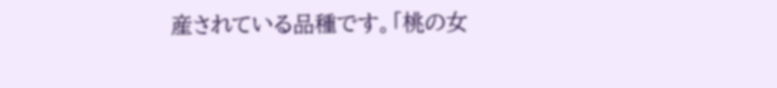産されている品種です。「桃の女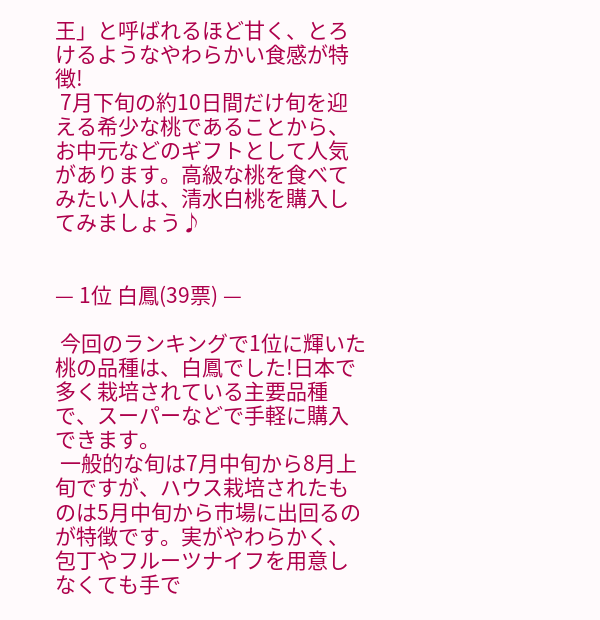王」と呼ばれるほど甘く、とろけるようなやわらかい食感が特徴!
 7月下旬の約10日間だけ旬を迎える希少な桃であることから、お中元などのギフトとして人気があります。高級な桃を食べてみたい人は、清水白桃を購入してみましょう♪


— 1位 白鳳(39票) —

 今回のランキングで1位に輝いた桃の品種は、白鳳でした!日本で多く栽培されている主要品種で、スーパーなどで手軽に購入できます。
 一般的な旬は7月中旬から8月上旬ですが、ハウス栽培されたものは5月中旬から市場に出回るのが特徴です。実がやわらかく、包丁やフルーツナイフを用意しなくても手で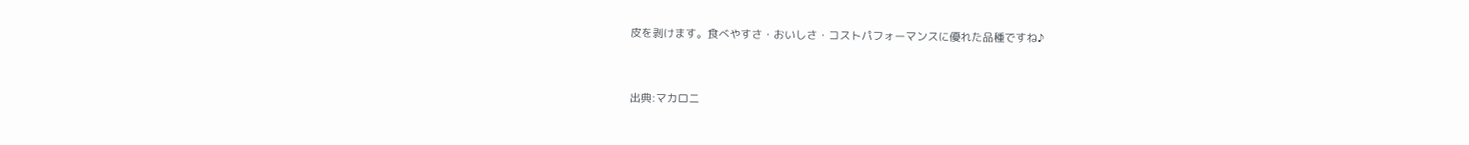皮を剥けます。食べやすさ・おいしさ・コストパフォーマンスに優れた品種ですね♪


出典:マカロニ